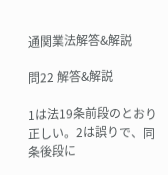通関業法解答&解説

問22 解答&解説

1は法19条前段のとおり正しい。2は誤りで、同条後段に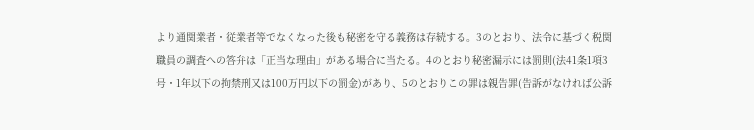より通関業者・従業者等でなくなった後も秘密を守る義務は存続する。3のとおり、法令に基づく税関職員の調査への答弁は「正当な理由」がある場合に当たる。4のとおり秘密漏示には罰則(法41条1項3号・1年以下の拘禁刑又は100万円以下の罰金)があり、5のとおりこの罪は親告罪(告訴がなければ公訴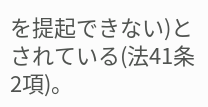を提起できない)とされている(法41条2項)。